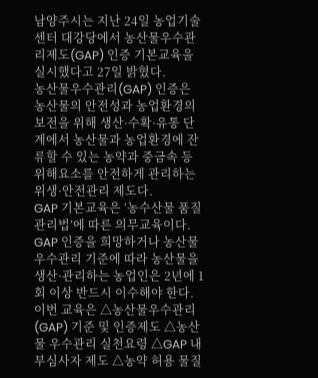남양주시는 지난 24일 농업기술센터 대강당에서 농산물우수관리제도(GAP) 인증 기본교육을 실시했다고 27일 밝혔다.
농산물우수관리(GAP) 인증은 농산물의 안전성과 농업환경의 보전을 위해 생산·수확·유통 단계에서 농산물과 농업환경에 잔류할 수 있는 농약과 중금속 등 위해요소를 안전하게 관리하는 위생·안전관리 제도다.
GAP 기본교육은 ‘농수산물 품질관리법’에 따른 의무교육이다. GAP 인증을 희망하거나 농산물우수관리 기준에 따라 농산물을 생산·관리하는 농업인은 2년에 1회 이상 반드시 이수해야 한다.
이번 교육은 △농산물우수관리(GAP) 기준 및 인증제도 △농산물 우수관리 실천요령 △GAP 내부심사자 제도 △농약 허용 물질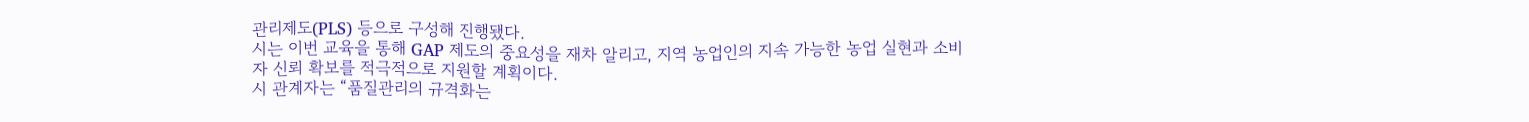관리제도(PLS) 등으로 구성해 진행됐다.
시는 이번 교육을 통해 GAP 제도의 중요성을 재차 알리고, 지역 농업인의 지속 가능한 농업 실현과 소비자 신뢰 확보를 적극적으로 지원할 계획이다.
시 관계자는 “품질관리의 규격화는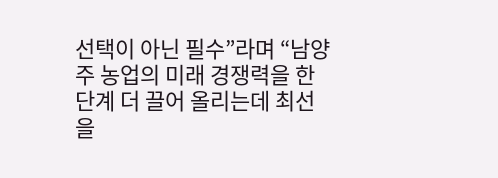선택이 아닌 필수”라며 “남양주 농업의 미래 경쟁력을 한 단계 더 끌어 올리는데 최선을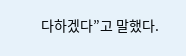다하겠다”고 말했다.